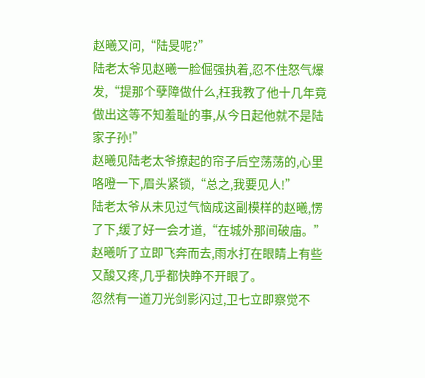赵曦又问,“陆旻呢?”
陆老太爷见赵曦一脸倔强执着,忍不住怒气爆发,“提那个孽障做什么,枉我教了他十几年竟做出这等不知羞耻的事,从今日起他就不是陆家子孙!”
赵曦见陆老太爷撩起的帘子后空荡荡的,心里咯噔一下,眉头紧锁,“总之,我要见人!”
陆老太爷从未见过气恼成这副模样的赵曦,愣了下,缓了好一会才道,“在城外那间破庙。”
赵曦听了立即飞奔而去,雨水打在眼睛上有些又酸又疼,几乎都快睁不开眼了。
忽然有一道刀光剑影闪过,卫七立即察觉不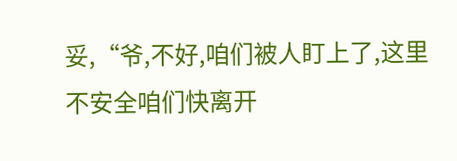妥,“爷,不好,咱们被人盯上了,这里不安全咱们快离开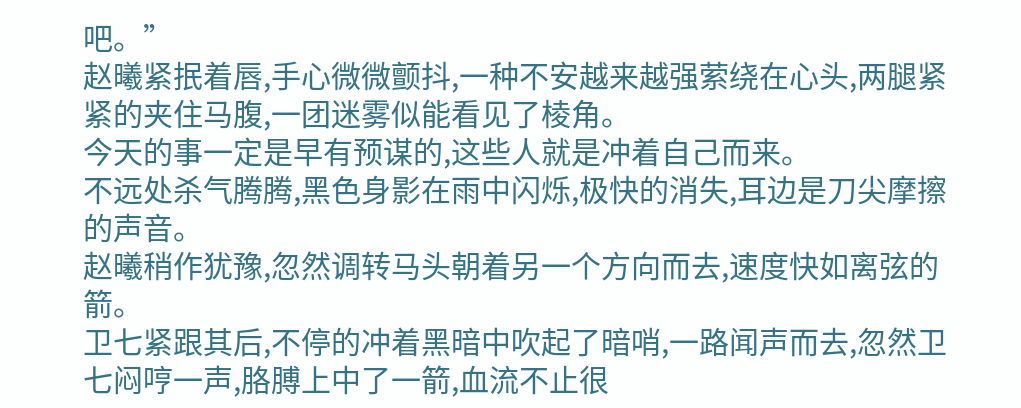吧。”
赵曦紧抿着唇,手心微微颤抖,一种不安越来越强萦绕在心头,两腿紧紧的夹住马腹,一团迷雾似能看见了棱角。
今天的事一定是早有预谋的,这些人就是冲着自己而来。
不远处杀气腾腾,黑色身影在雨中闪烁,极快的消失,耳边是刀尖摩擦的声音。
赵曦稍作犹豫,忽然调转马头朝着另一个方向而去,速度快如离弦的箭。
卫七紧跟其后,不停的冲着黑暗中吹起了暗哨,一路闻声而去,忽然卫七闷哼一声,胳膊上中了一箭,血流不止很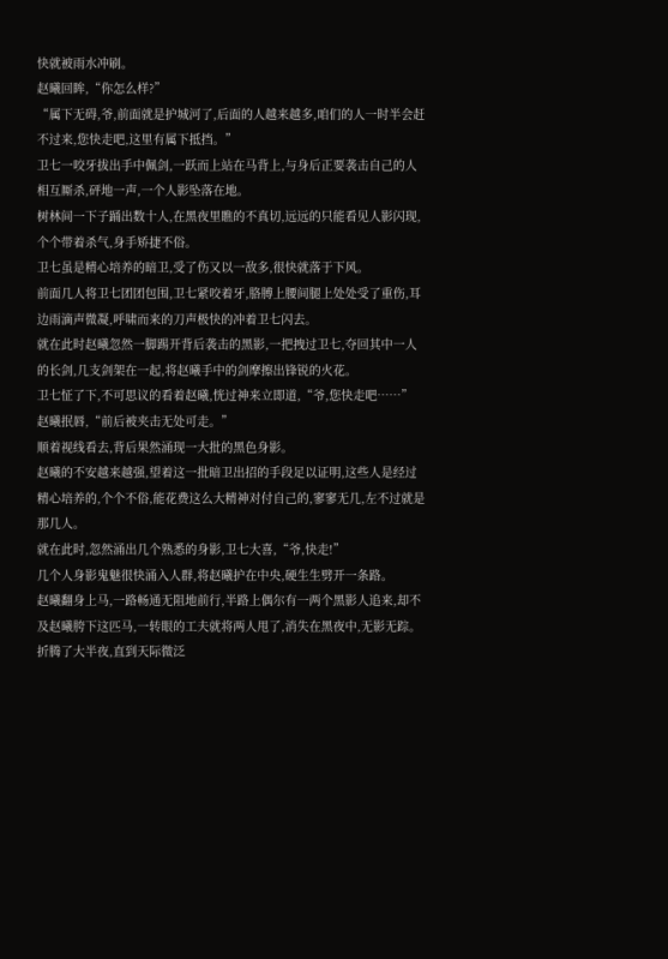快就被雨水冲刷。
赵曦回眸,“你怎么样?”
“属下无碍,爷,前面就是护城河了,后面的人越来越多,咱们的人一时半会赶不过来,您快走吧,这里有属下抵挡。”
卫七一咬牙拔出手中佩剑,一跃而上站在马背上,与身后正要袭击自己的人相互厮杀,砰地一声,一个人影坠落在地。
树林间一下子踊出数十人,在黑夜里瞧的不真切,远远的只能看见人影闪现,个个带着杀气,身手矫捷不俗。
卫七虽是精心培养的暗卫,受了伤又以一敌多,很快就落于下风。
前面几人将卫七团团包围,卫七紧咬着牙,胳膊上腰间腿上处处受了重伤,耳边雨滴声微凝,呼啸而来的刀声极快的冲着卫七闪去。
就在此时赵曦忽然一脚踢开背后袭击的黑影,一把拽过卫七,夺回其中一人的长剑,几支剑架在一起,将赵曦手中的剑摩擦出锋锐的火花。
卫七怔了下,不可思议的看着赵曦,恍过神来立即道,“爷,您快走吧……”
赵曦抿唇,“前后被夹击无处可走。”
顺着视线看去,背后果然涌现一大批的黑色身影。
赵曦的不安越来越强,望着这一批暗卫出招的手段足以证明,这些人是经过精心培养的,个个不俗,能花费这么大精神对付自己的,寥寥无几,左不过就是那几人。
就在此时,忽然涌出几个熟悉的身影,卫七大喜,“爷,快走!”
几个人身影鬼魅很快涌入人群,将赵曦护在中央,硬生生劈开一条路。
赵曦翻身上马,一路畅通无阻地前行,半路上偶尔有一两个黑影人追来,却不及赵曦胯下这匹马,一转眼的工夫就将两人甩了,消失在黑夜中,无影无踪。
折腾了大半夜,直到天际微泛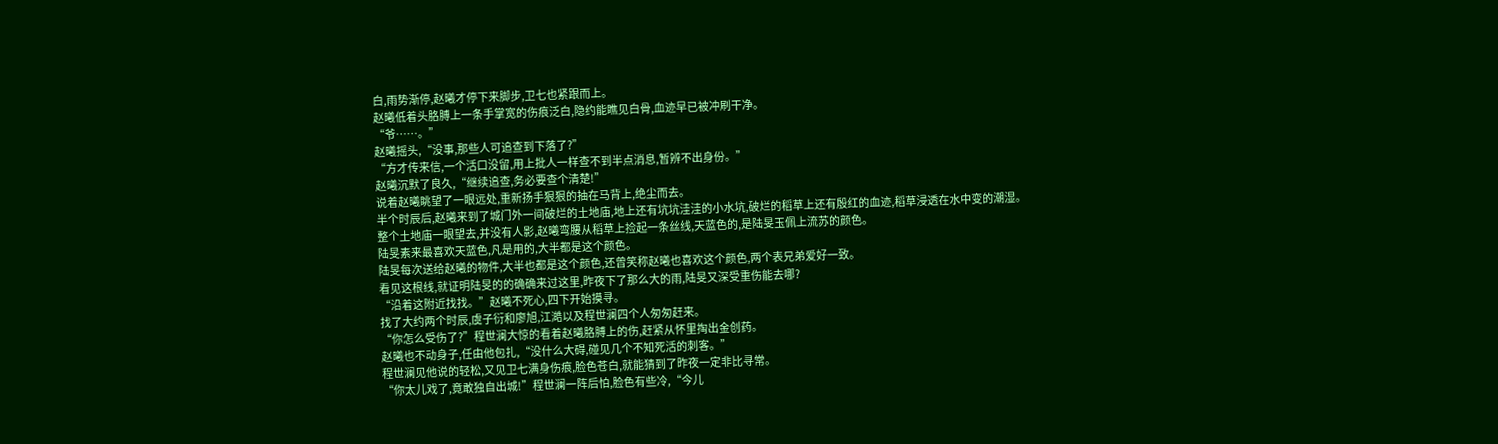白,雨势渐停,赵曦才停下来脚步,卫七也紧跟而上。
赵曦低着头胳膊上一条手掌宽的伤痕泛白,隐约能瞧见白骨,血迹早已被冲刷干净。
“爷……。”
赵曦摇头,“没事,那些人可追查到下落了?”
“方才传来信,一个活口没留,用上批人一样查不到半点消息,暂辨不出身份。”
赵曦沉默了良久,“继续追查,务必要查个清楚!”
说着赵曦眺望了一眼远处,重新扬手狠狠的抽在马背上,绝尘而去。
半个时辰后,赵曦来到了城门外一间破烂的土地庙,地上还有坑坑洼洼的小水坑,破烂的稻草上还有殷红的血迹,稻草浸透在水中变的潮湿。
整个土地庙一眼望去,并没有人影,赵曦弯腰从稻草上捡起一条丝线,天蓝色的,是陆旻玉佩上流苏的颜色。
陆旻素来最喜欢天蓝色,凡是用的,大半都是这个颜色。
陆旻每次送给赵曦的物件,大半也都是这个颜色,还曾笑称赵曦也喜欢这个颜色,两个表兄弟爱好一致。
看见这根线,就证明陆旻的的确确来过这里,昨夜下了那么大的雨,陆旻又深受重伤能去哪?
“沿着这附近找找。”赵曦不死心,四下开始摸寻。
找了大约两个时辰,虞子衍和廖旭,江澔以及程世澜四个人匆匆赶来。
“你怎么受伤了?”程世澜大惊的看着赵曦胳膊上的伤,赶紧从怀里掏出金创药。
赵曦也不动身子,任由他包扎,“没什么大碍,碰见几个不知死活的刺客。”
程世澜见他说的轻松,又见卫七满身伤痕,脸色苍白,就能猜到了昨夜一定非比寻常。
“你太儿戏了,竟敢独自出城!”程世澜一阵后怕,脸色有些冷,“今儿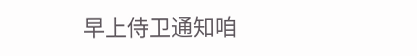早上侍卫通知咱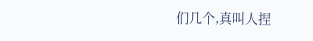们几个,真叫人捏